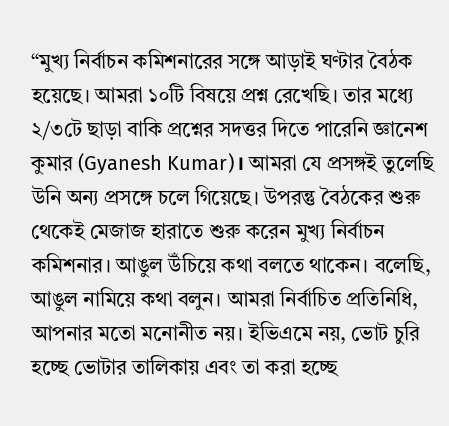“মুখ্য নির্বাচন কমিশনারের সঙ্গে আড়াই ঘণ্টার বৈঠক হয়েছে। আমরা ১০টি বিষয়ে প্রশ্ন রেখেছি। তার মধ্যে ২/৩টে ছাড়া বাকি প্রশ্নের সদত্তর দিতে পারেনি জ্ঞানেশ কুমার (Gyanesh Kumar)। আমরা যে প্রসঙ্গই তুলেছি উনি অন্য প্রসঙ্গে চলে গিয়েছে। উপরন্তু বৈঠকের শুরু থেকেই মেজাজ হারাতে শুরু করেন মুখ্য নির্বাচন কমিশনার। আঙুল উঁচিয়ে কথা বলতে থাকেন। বলেছি, আঙুল নামিয়ে কথা বলুন। আমরা নির্বাচিত প্রতিনিধি, আপনার মতো মনোনীত নয়। ইভিএমে নয়, ভোট চুরি হচ্ছে ভোটার তালিকায় এবং তা করা হচ্ছে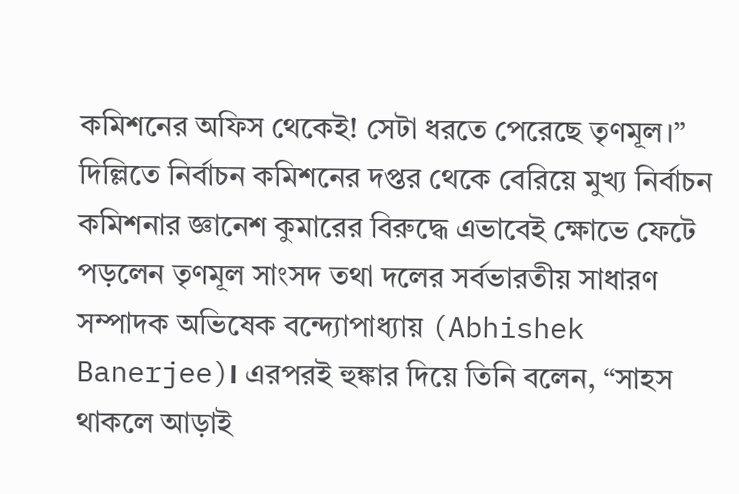কমিশনের অফিস থেকেই! সেটা ধরতে পেরেছে তৃণমূল।” দিল্লিতে নির্বাচন কমিশনের দপ্তর থেকে বেরিয়ে মুখ্য নির্বাচন কমিশনার জ্ঞানেশ কুমারের বিরুদ্ধে এভাবেই ক্ষোভে ফেটে পড়লেন তৃণমূল সাংসদ তথা দলের সর্বভারতীয় সাধারণ সম্পাদক অভিষেক বন্দ্যোপাধ্যায় (Abhishek Banerjee)। এরপরই হুঙ্কার দিয়ে তিনি বলেন, “সাহস থাকলে আড়াই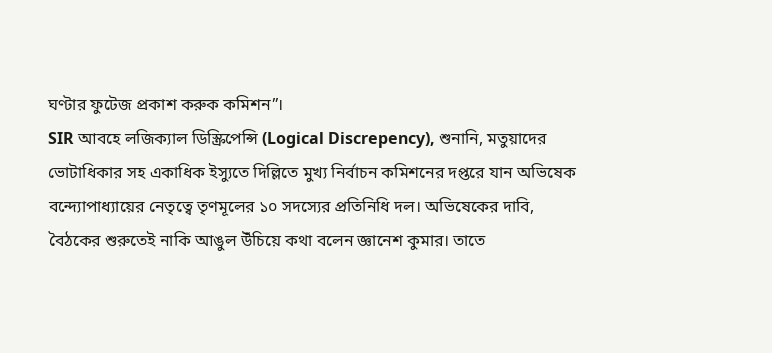ঘণ্টার ফুটেজ প্রকাশ করুক কমিশন”।
SIR আবহে লজিক্যাল ডিস্ক্রিপেন্সি (Logical Discrepency), শুনানি, মতুয়াদের ভোটাধিকার সহ একাধিক ইস্যুতে দিল্লিতে মুখ্য নির্বাচন কমিশনের দপ্তরে যান অভিষেক বন্দ্যোপাধ্যায়ের নেতৃত্বে তৃণমূলের ১০ সদস্যের প্রতিনিধি দল। অভিষেকের দাবি, বৈঠকের শুরুতেই নাকি আঙুল উঁচিয়ে কথা বলেন জ্ঞানেশ কুমার। তাতে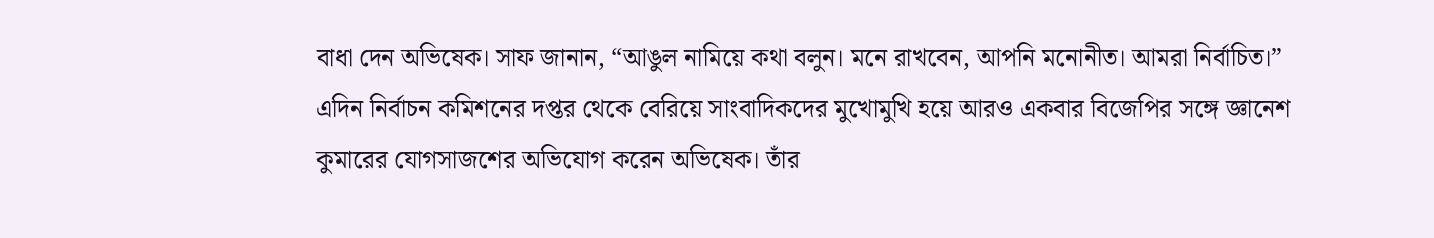বাধা দেন অভিষেক। সাফ জানান, “আঙুল নামিয়ে কথা বলুন। মনে রাখবেন, আপনি মনোনীত। আমরা নির্বাচিত।” এদিন নির্বাচন কমিশনের দপ্তর থেকে বেরিয়ে সাংবাদিকদের মুখোমুখি হয়ে আরও একবার বিজেপির সঙ্গে জ্ঞানেশ কুমারের যোগসাজশের অভিযোগ করেন অভিষেক। তাঁর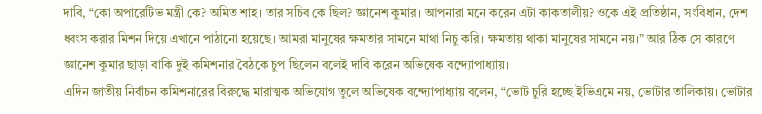দাবি, “কো অপারেটিভ মন্ত্রী কে? অমিত শাহ। তার সচিব কে ছিল? জ্ঞানেশ কুমার। আপনারা মনে করেন এটা কাকতালীয়? ওকে এই প্রতিষ্ঠান, সংবিধান, দেশ ধ্বংস করার মিশন দিয়ে এখানে পাঠানো হয়েছে। আমরা মানুষের ক্ষমতার সামনে মাথা নিচু করি। ক্ষমতায় থাকা মানুষের সামনে নয়।” আর ঠিক সে কারণে জ্ঞানেশ কুমার ছাড়া বাকি দুই কমিশনার বৈঠকে চুপ ছিলেন বলেই দাবি করেন অভিষেক বন্দ্যোপাধ্যায়।
এদিন জাতীয় নির্বাচন কমিশনারের বিরুদ্ধে মারাত্মক অভিযোগ তুলে অভিষেক বন্দ্যোপাধ্যায় বলেন, “ভোট চুরি হচ্ছে ইভিএমে নয়, ভোটার তালিকায়। ভোটার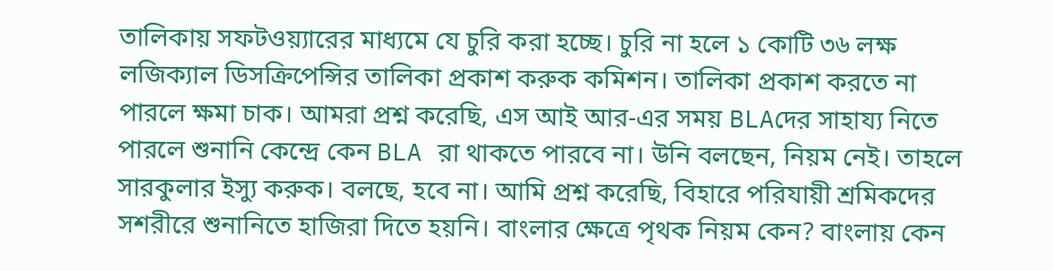তালিকায় সফটওয়্যারের মাধ্যমে যে চুরি করা হচ্ছে। চুরি না হলে ১ কোটি ৩৬ লক্ষ লজিক্যাল ডিসক্রিপেন্সির তালিকা প্রকাশ করুক কমিশন। তালিকা প্রকাশ করতে না পারলে ক্ষমা চাক। আমরা প্রশ্ন করেছি, এস আই আর-এর সময় BLAদের সাহায্য নিতে পারলে শুনানি কেন্দ্রে কেন BLA রা থাকতে পারবে না। উনি বলছেন, নিয়ম নেই। তাহলে সারকুলার ইস্যু করুক। বলছে, হবে না। আমি প্রশ্ন করেছি, বিহারে পরিযায়ী শ্রমিকদের সশরীরে শুনানিতে হাজিরা দিতে হয়নি। বাংলার ক্ষেত্রে পৃথক নিয়ম কেন? বাংলায় কেন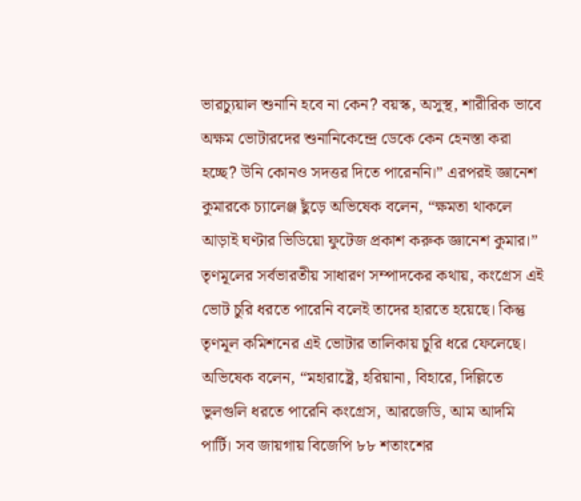ভারচ্যুয়াল শুনানি হবে না কেন? বয়স্ক, অসুস্থ, শারীরিক ভাবে অক্ষম ভোটারদের শুনানিকেন্দ্রে ডেকে কেন হেনস্তা করা হচ্ছে? উনি কোনও সদত্তর দিতে পারেননি।” এরপরই জ্ঞানেশ কুমারকে চ্যালেঞ্জ ছুঁড়ে অভিষেক বলেন, “ক্ষমতা থাকলে আড়াই ঘণ্টার ভিডিয়ো ফুটেজ প্রকাশ করুক জ্ঞানেশ কুমার।”
তৃণমূলের সর্বভারতীয় সাধারণ সম্পাদকের কথায়, কংগ্রেস এই ভোট চুরি ধরতে পারেনি বলেই তাদের হারতে হয়েছে। কিন্তু তৃণমূল কমিশনের এই ভোটার তালিকায় চুরি ধরে ফেলেছে। অভিষেক বলেন, “মহারাষ্ট্রে, হরিয়ানা, বিহারে, দিল্লিতে ভুলগুলি ধরতে পারেনি কংগ্রেস, আরজেডি, আম আদমি পার্টি। সব জায়গায় বিজেপি ৮৮ শতাংশের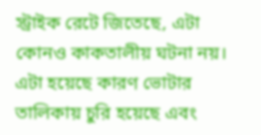স্ট্রাইক রেটে জিতেছে, এটা কোনও কাকতালীয় ঘটনা নয়। এটা হয়েছে কারণ ভোটার তালিকায় চুরি হয়েছে এবং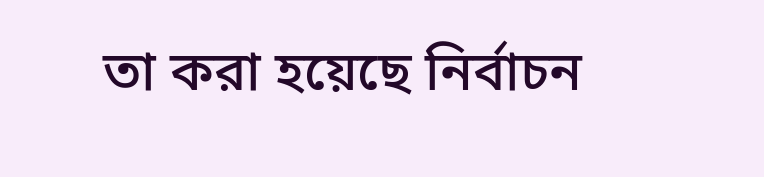তা করা হয়েছে নির্বাচন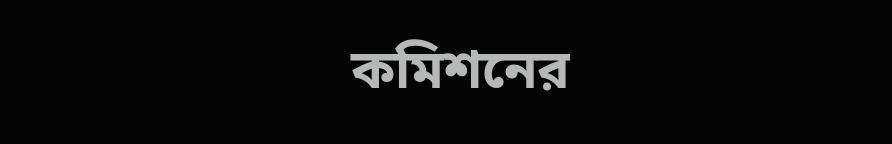কমিশনের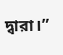দ্বারা।”